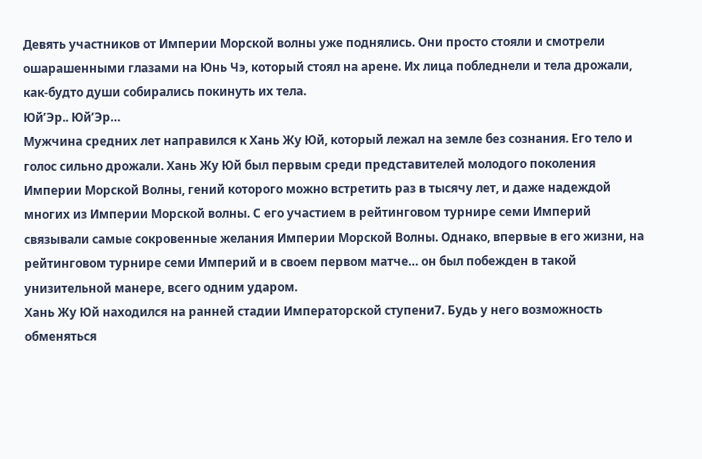Девять участников от Империи Морской волны уже поднялись. Они просто стояли и смотрели ошарашенными глазами на Юнь Чэ, который стоял на арене. Их лица побледнели и тела дрожали, как-будто души собирались покинуть их тела.
Юй’Эр.. Юй’Эр…
Мужчина средних лет направился к Хань Жу Юй, который лежал на земле без сознания. Его тело и голос сильно дрожали. Хань Жу Юй был первым среди представителей молодого поколения Империи Морской Волны, гений которого можно встретить раз в тысячу лет, и даже надеждой многих из Империи Морской волны. С его участием в рейтинговом турнире семи Империй связывали самые сокровенные желания Империи Морской Волны. Однако, впервые в его жизни, на рейтинговом турнире семи Империй и в своем первом матче… он был побежден в такой унизительной манере, всего одним ударом.
Хань Жу Юй находился на ранней стадии Императорской ступени7. Будь у него возможность обменяться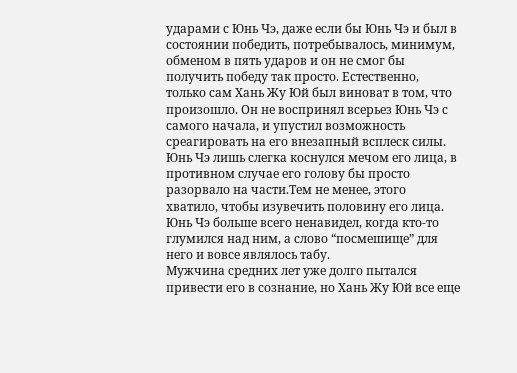ударами с Юнь Чэ, даже если бы Юнь Чэ и был в состоянии победить, потребывалось, минимум, обменом в пять ударов и он не смог бы получить победу так просто. Естественно, только сам Хань Жу Юй был виноват в том, что произошло. Он не воспринял всерьез Юнь Чэ с самого начала, и упустил возможность среагировать на его внезапный всплеск силы.
Юнь Чэ лишь слегка коснулся мечом его лица, в противном случае его голову бы просто разорвало на части.Тем не менее, этого хватило, чтобы изувечить половину его лица. Юнь Чэ больше всего ненавидел, когда кто-то глумился над ним, а слово “посмешище” для него и вовсе являлось табу.
Мужчина средних лет уже долго пытался привести его в сознание, но Хань Жу Юй все еще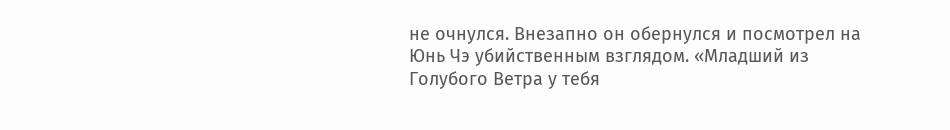не очнулся. Внезапно он обернулся и посмотрел на Юнь Чэ убийственным взглядом. «Младший из Голубого Ветра у тебя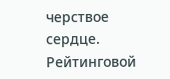черствое сердце. Рейтинговой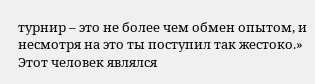турнир – это не более чем обмен опытом, и несмотря на это ты поступил так жестоко.»
Этот человек являлся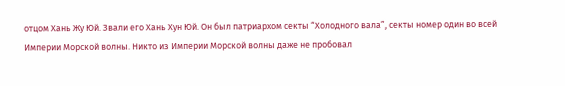отцом Хань Жу Юй. Звали его Хань Хун Юй. Он был патриархом секты “Холодного вала”, секты номер один во всей Империи Морской волны. Никто из Империи Морской волны даже не пробовал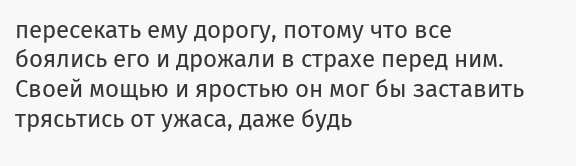пересекать ему дорогу, потому что все боялись его и дрожали в страхе перед ним. Своей мощью и яростью он мог бы заставить трясьтись от ужаса, даже будь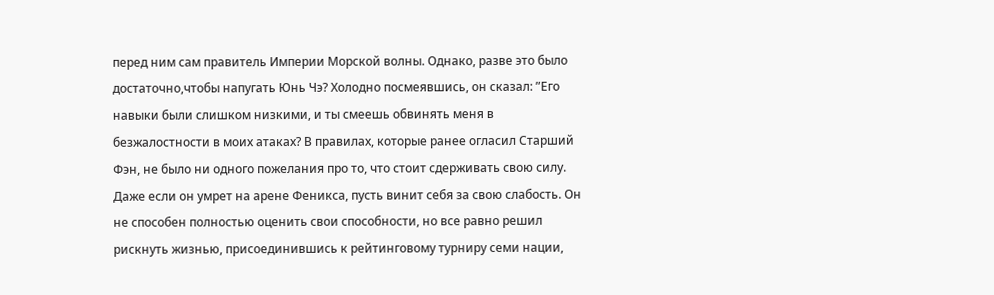перед ним сам правитель Империи Морской волны. Однако, разве это было достаточно,чтобы напугать Юнь Чэ? Холодно посмеявшись, он сказал: ”Его навыки были слишком низкими, и ты смеешь обвинять меня в безжалостности в моих атаках? В правилах, которые ранее огласил Старший Фэн, не было ни одного пожелания про то, что стоит сдерживать свою силу. Даже если он умрет на арене Феникса, пусть винит себя за свою слабость. Он не способен полностью оценить свои способности, но все равно решил рискнуть жизнью, присоединившись к рейтинговому турниру семи нации,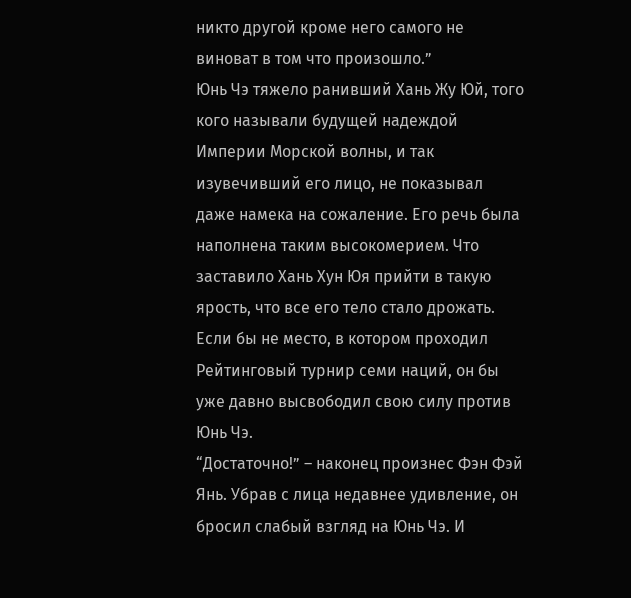никто другой кроме него самого не виноват в том что произошло.”
Юнь Чэ тяжело ранивший Хань Жу Юй, того кого называли будущей надеждой Империи Морской волны, и так изувечивший его лицо, не показывал даже намека на сожаление. Его речь была наполнена таким высокомерием. Что заставило Хань Хун Юя прийти в такую ярость, что все его тело стало дрожать. Если бы не место, в котором проходил Рейтинговый турнир семи наций, он бы уже давно высвободил свою силу против Юнь Чэ.
“Достаточно!” – наконец произнес Фэн Фэй Янь. Убрав с лица недавнее удивление, он бросил слабый взгляд на Юнь Чэ. И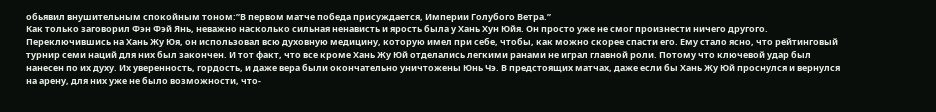обьявил внушительным спокойным тоном:”В первом матче победа присуждается, Империи Голубого Ветра.”
Как только заговорил Фэн Фэй Янь, неважно насколько сильная ненависть и ярость была у Хань Хун Юйя. Он просто уже не смог произнести ничего другого. Переключившись на Хань Жу Юя, он использовал всю духовную медицину, которую имел при себе, чтобы, как можно скорее спасти его. Ему стало ясно, что рейтинговый турнир семи наций для них был закончен. И тот факт, что все кроме Хань Жу Юй отделались легкими ранами не играл главной роли. Потому что ключевой удар был нанесен по их духу. Их уверенность, гордость, и даже вера были окончательно уничтожены Юнь Чэ. В предстоящих матчах, даже если бы Хань Жу Юй проснулся и вернулся на арену, для них уже не было возможности, что-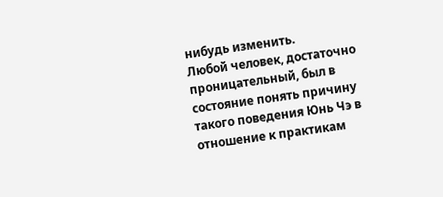нибудь изменить.
Любой человек, достаточно проницательный, был в состояние понять причину такого поведения Юнь Чэ в отношение к практикам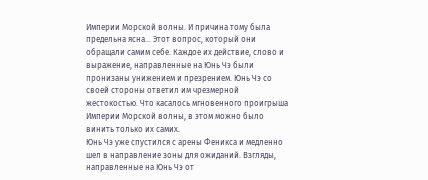Империи Морской волны. И причина тому была предельна ясна… Этот вопрос, который они обращали самим себе. Каждое их действие, слово и выражение, направленные на Юнь Чэ были пронизаны унижением и презрением. Юнь Чэ со своей стороны ответил им чрезмерной жестокостью. Что касалось мгновенного проигрыша Империи Морской волны, в этом можно было винить только их самих.
Юнь Чэ уже спустился с арены Феникса и медленно шел в направление зоны для ожиданий. Взгляды, направленные на Юнь Чэ от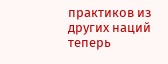практиков из других наций теперь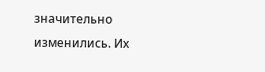значительно изменились. Их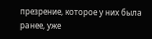презрение, которое у них была ранее, уже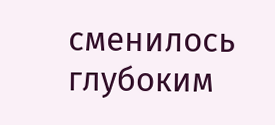сменилось глубоким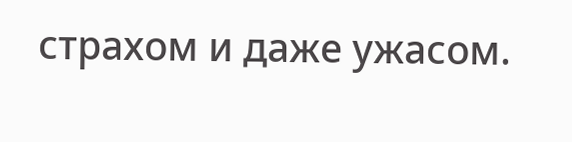страхом и даже ужасом.